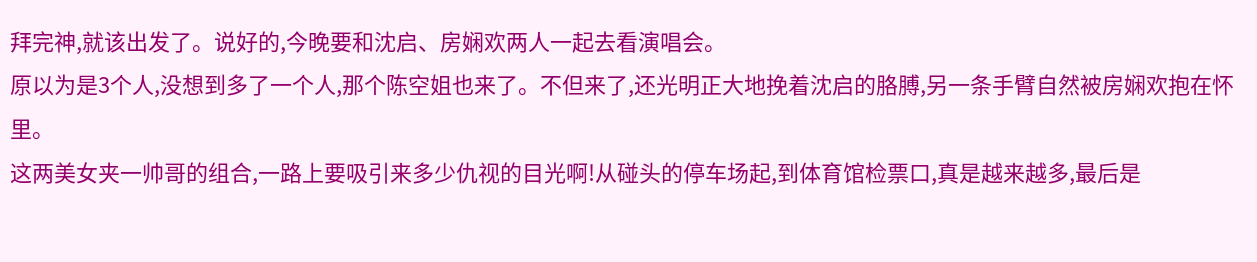拜完神,就该出发了。说好的,今晚要和沈启、房娴欢两人一起去看演唱会。
原以为是3个人,没想到多了一个人,那个陈空姐也来了。不但来了,还光明正大地挽着沈启的胳膊,另一条手臂自然被房娴欢抱在怀里。
这两美女夹一帅哥的组合,一路上要吸引来多少仇视的目光啊!从碰头的停车场起,到体育馆检票口,真是越来越多,最后是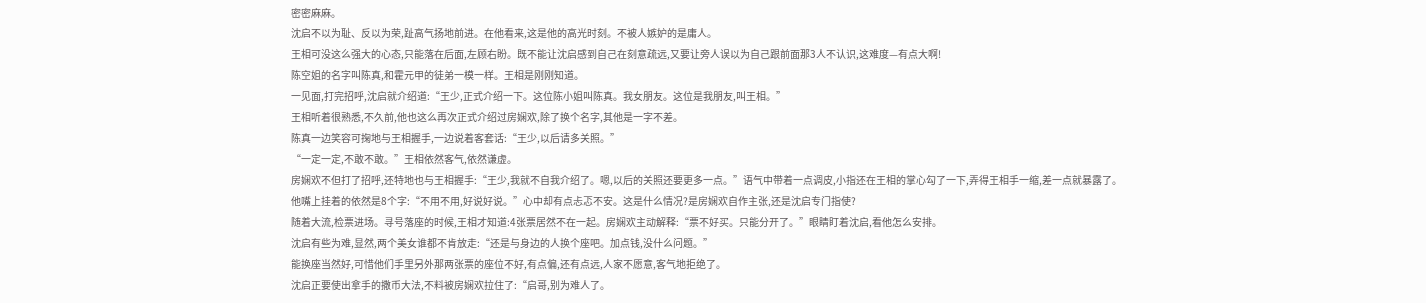密密麻麻。
沈启不以为耻、反以为荣,趾高气扬地前进。在他看来,这是他的高光时刻。不被人嫉妒的是庸人。
王相可没这么强大的心态,只能落在后面,左顾右盼。既不能让沈启感到自己在刻意疏远,又要让旁人误以为自己跟前面那3人不认识,这难度—有点大啊!
陈空姐的名字叫陈真,和霍元甲的徒弟一模一样。王相是刚刚知道。
一见面,打完招呼,沈启就介绍道:“王少,正式介绍一下。这位陈小姐叫陈真。我女朋友。这位是我朋友,叫王相。”
王相听着很熟悉,不久前,他也这么再次正式介绍过房娴欢,除了换个名字,其他是一字不差。
陈真一边笑容可掬地与王相握手,一边说着客套话:“王少,以后请多关照。”
“一定一定,不敢不敢。”王相依然客气,依然谦虚。
房娴欢不但打了招呼,还特地也与王相握手:“王少,我就不自我介绍了。嗯,以后的关照还要更多一点。”语气中带着一点调皮,小指还在王相的掌心勾了一下,弄得王相手一缩,差一点就暴露了。
他嘴上挂着的依然是8个字:“不用不用,好说好说。”心中却有点忐忑不安。这是什么情况?是房娴欢自作主张,还是沈启专门指使?
随着大流,检票进场。寻号落座的时候,王相才知道:4张票居然不在一起。房娴欢主动解释:“票不好买。只能分开了。”眼睛盯着沈启,看他怎么安排。
沈启有些为难,显然,两个美女谁都不肯放走:“还是与身边的人换个座吧。加点钱,没什么问题。”
能换座当然好,可惜他们手里另外那两张票的座位不好,有点偏,还有点远,人家不愿意,客气地拒绝了。
沈启正要使出拿手的撒币大法,不料被房娴欢拉住了:“启哥,别为难人了。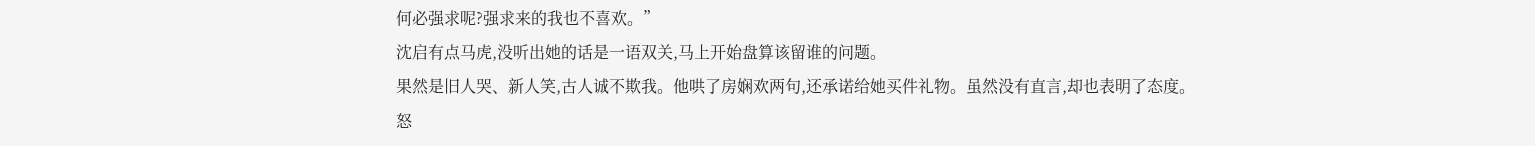何必强求呢?强求来的我也不喜欢。”
沈启有点马虎,没听出她的话是一语双关,马上开始盘算该留谁的问题。
果然是旧人哭、新人笑,古人诚不欺我。他哄了房娴欢两句,还承诺给她买件礼物。虽然没有直言,却也表明了态度。
怒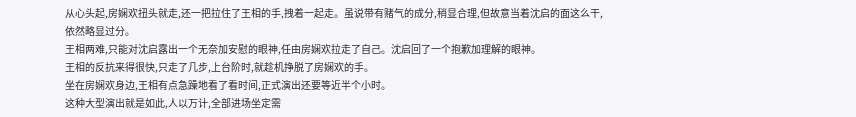从心头起,房娴欢扭头就走,还一把拉住了王相的手,拽着一起走。虽说带有赌气的成分,稍显合理,但故意当着沈启的面这么干,依然略显过分。
王相两难,只能对沈启露出一个无奈加安慰的眼神,任由房娴欢拉走了自己。沈启回了一个抱歉加理解的眼神。
王相的反抗来得很快,只走了几步,上台阶时,就趁机挣脱了房娴欢的手。
坐在房娴欢身边,王相有点急躁地看了看时间,正式演出还要等近半个小时。
这种大型演出就是如此,人以万计,全部进场坐定需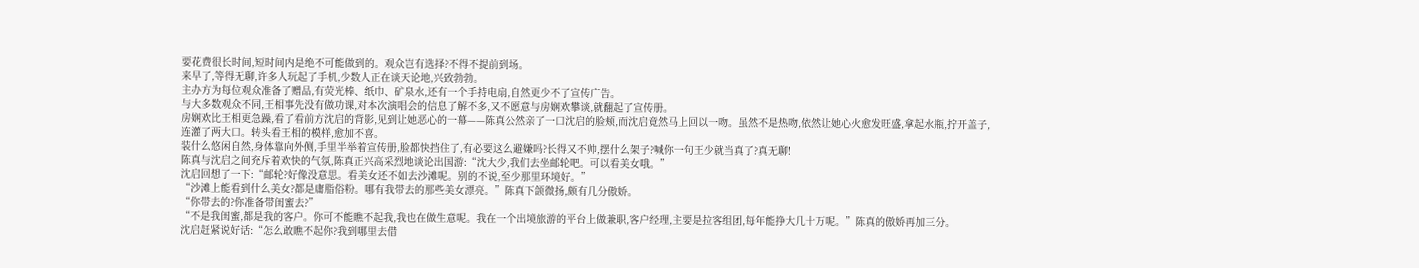要花费很长时间,短时间内是绝不可能做到的。观众岂有选择?不得不提前到场。
来早了,等得无聊,许多人玩起了手机,少数人正在谈天论地,兴致勃勃。
主办方为每位观众准备了赠品,有荧光棒、纸巾、矿泉水,还有一个手持电扇,自然更少不了宣传广告。
与大多数观众不同,王相事先没有做功课,对本次演唱会的信息了解不多,又不愿意与房娴欢攀谈,就翻起了宣传册。
房娴欢比王相更急躁,看了看前方沈启的背影,见到让她恶心的一幕——陈真公然亲了一口沈启的脸颊,而沈启竟然马上回以一吻。虽然不是热吻,依然让她心火愈发旺盛,拿起水瓶,拧开盖子,连灌了两大口。转头看王相的模样,愈加不喜。
装什么悠闲自然,身体靠向外侧,手里半举着宣传册,脸都快挡住了,有必要这么避嫌吗?长得又不帅,摆什么架子?喊你一句王少就当真了?真无聊!
陈真与沈启之间充斥着欢快的气氛,陈真正兴高采烈地谈论出国游:“沈大少,我们去坐邮轮吧。可以看美女哦。”
沈启回想了一下:“邮轮?好像没意思。看美女还不如去沙滩呢。别的不说,至少那里环境好。”
“沙滩上能看到什么美女?都是庸脂俗粉。哪有我带去的那些美女漂亮。”陈真下颌微扬,颇有几分傲娇。
“你带去的?你准备带闺蜜去?”
“不是我闺蜜,都是我的客户。你可不能瞧不起我,我也在做生意呢。我在一个出境旅游的平台上做兼职,客户经理,主要是拉客组团,每年能挣大几十万呢。”陈真的傲娇再加三分。
沈启赶紧说好话:“怎么敢瞧不起你?我到哪里去借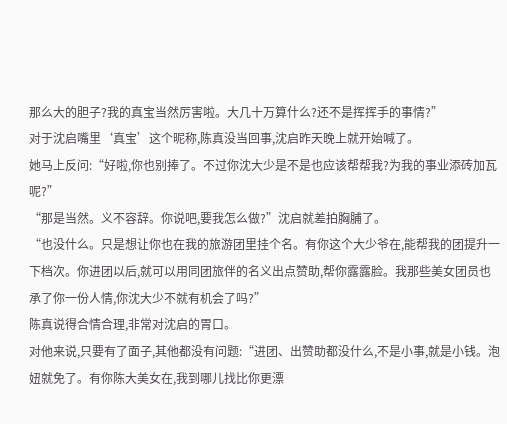那么大的胆子?我的真宝当然厉害啦。大几十万算什么?还不是挥挥手的事情?”
对于沈启嘴里‘真宝’这个昵称,陈真没当回事,沈启昨天晚上就开始喊了。
她马上反问:“好啦,你也别捧了。不过你沈大少是不是也应该帮帮我?为我的事业添砖加瓦呢?”
“那是当然。义不容辞。你说吧,要我怎么做?”沈启就差拍胸脯了。
“也没什么。只是想让你也在我的旅游团里挂个名。有你这个大少爷在,能帮我的团提升一下档次。你进团以后,就可以用同团旅伴的名义出点赞助,帮你露露脸。我那些美女团员也承了你一份人情,你沈大少不就有机会了吗?”
陈真说得合情合理,非常对沈启的胃口。
对他来说,只要有了面子,其他都没有问题:“进团、出赞助都没什么,不是小事,就是小钱。泡妞就免了。有你陈大美女在,我到哪儿找比你更漂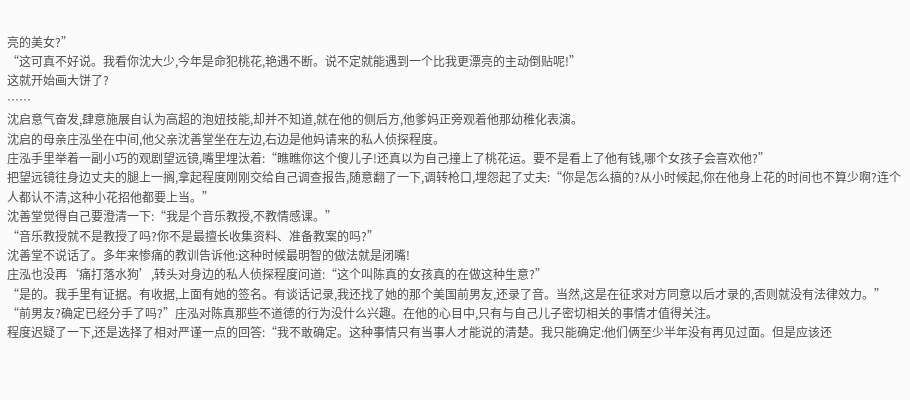亮的美女?”
“这可真不好说。我看你沈大少,今年是命犯桃花,艳遇不断。说不定就能遇到一个比我更漂亮的主动倒贴呢!”
这就开始画大饼了?
……
沈启意气奋发,肆意施展自认为高超的泡妞技能,却并不知道,就在他的侧后方,他爹妈正旁观着他那幼稚化表演。
沈启的母亲庄泓坐在中间,他父亲沈善堂坐在左边,右边是他妈请来的私人侦探程度。
庄泓手里举着一副小巧的观剧望远镜,嘴里埋汰着:“瞧瞧你这个傻儿子!还真以为自己撞上了桃花运。要不是看上了他有钱,哪个女孩子会喜欢他?”
把望远镜往身边丈夫的腿上一搁,拿起程度刚刚交给自己调查报告,随意翻了一下,调转枪口,埋怨起了丈夫:“你是怎么搞的?从小时候起,你在他身上花的时间也不算少啊?连个人都认不清,这种小花招他都要上当。”
沈善堂觉得自己要澄清一下:“我是个音乐教授,不教情感课。”
“音乐教授就不是教授了吗?你不是最擅长收集资料、准备教案的吗?”
沈善堂不说话了。多年来惨痛的教训告诉他:这种时候最明智的做法就是闭嘴!
庄泓也没再‘痛打落水狗’,转头对身边的私人侦探程度问道:“这个叫陈真的女孩真的在做这种生意?”
“是的。我手里有证据。有收据,上面有她的签名。有谈话记录,我还找了她的那个美国前男友,还录了音。当然,这是在征求对方同意以后才录的,否则就没有法律效力。”
“前男友?确定已经分手了吗?”庄泓对陈真那些不道德的行为没什么兴趣。在他的心目中,只有与自己儿子密切相关的事情才值得关注。
程度迟疑了一下,还是选择了相对严谨一点的回答:“我不敢确定。这种事情只有当事人才能说的清楚。我只能确定:他们俩至少半年没有再见过面。但是应该还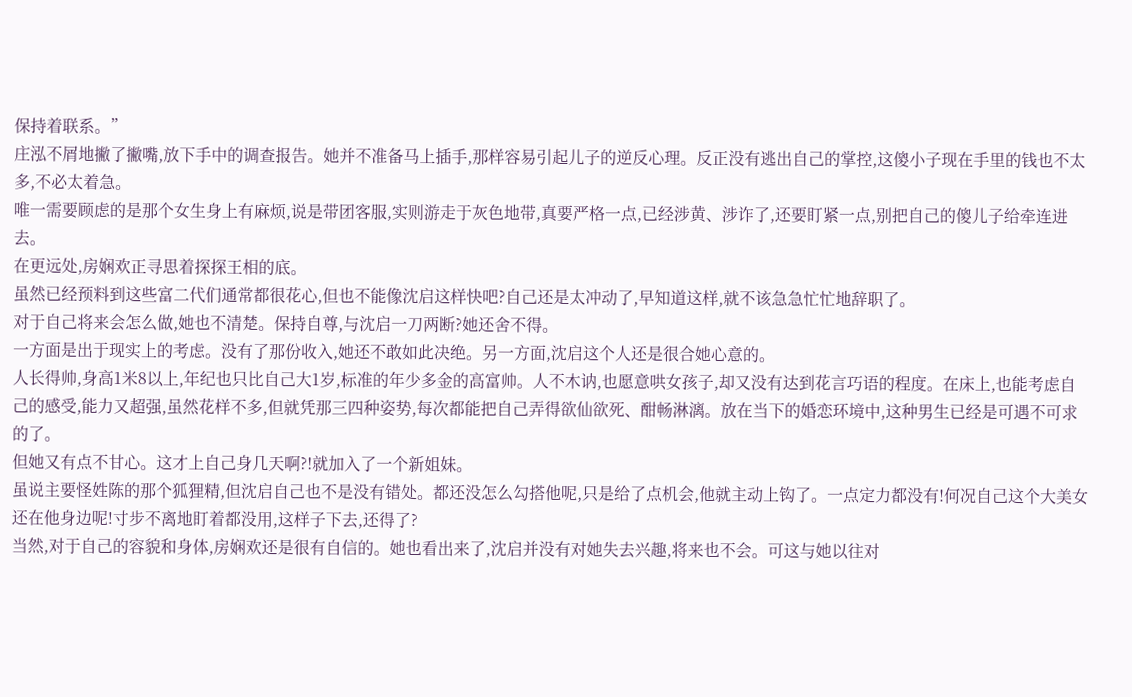保持着联系。”
庄泓不屑地撇了撇嘴,放下手中的调查报告。她并不准备马上插手,那样容易引起儿子的逆反心理。反正没有逃出自己的掌控,这傻小子现在手里的钱也不太多,不必太着急。
唯一需要顾虑的是那个女生身上有麻烦,说是带团客服,实则游走于灰色地带,真要严格一点,已经涉黄、涉诈了,还要盯紧一点,别把自己的傻儿子给牵连进去。
在更远处,房娴欢正寻思着探探王相的底。
虽然已经预料到这些富二代们通常都很花心,但也不能像沈启这样快吧?自己还是太冲动了,早知道这样,就不该急急忙忙地辞职了。
对于自己将来会怎么做,她也不清楚。保持自尊,与沈启一刀两断?她还舍不得。
一方面是出于现实上的考虑。没有了那份收入,她还不敢如此决绝。另一方面,沈启这个人还是很合她心意的。
人长得帅,身高1米8以上,年纪也只比自己大1岁,标准的年少多金的高富帅。人不木讷,也愿意哄女孩子,却又没有达到花言巧语的程度。在床上,也能考虑自己的感受,能力又超强,虽然花样不多,但就凭那三四种姿势,每次都能把自己弄得欲仙欲死、酣畅淋漓。放在当下的婚恋环境中,这种男生已经是可遇不可求的了。
但她又有点不甘心。这才上自己身几天啊?!就加入了一个新姐妹。
虽说主要怪姓陈的那个狐狸精,但沈启自己也不是没有错处。都还没怎么勾搭他呢,只是给了点机会,他就主动上钩了。一点定力都没有!何况自己这个大美女还在他身边呢!寸步不离地盯着都没用,这样子下去,还得了?
当然,对于自己的容貌和身体,房娴欢还是很有自信的。她也看出来了,沈启并没有对她失去兴趣,将来也不会。可这与她以往对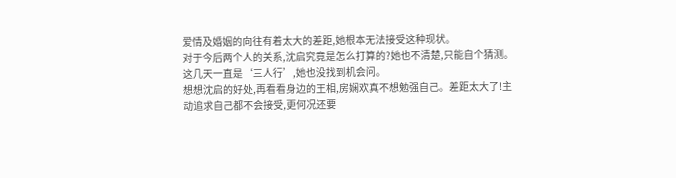爱情及婚姻的向往有着太大的差距,她根本无法接受这种现状。
对于今后两个人的关系,沈启究竟是怎么打算的?她也不清楚,只能自个猜测。这几天一直是‘三人行’,她也没找到机会问。
想想沈启的好处,再看看身边的王相,房娴欢真不想勉强自己。差距太大了!主动追求自己都不会接受,更何况还要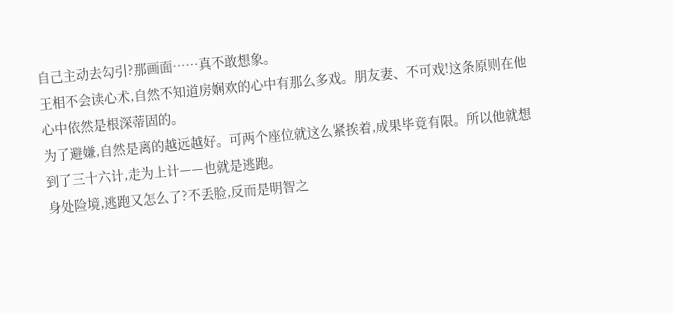自己主动去勾引?那画面……真不敢想象。
王相不会读心术,自然不知道房娴欢的心中有那么多戏。朋友妻、不可戏!这条原则在他心中依然是根深蒂固的。
为了避嫌,自然是离的越远越好。可两个座位就这么紧挨着,成果毕竟有限。所以他就想到了三十六计,走为上计——也就是逃跑。
身处险境,逃跑又怎么了?不丢脸,反而是明智之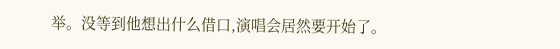举。没等到他想出什么借口,演唱会居然要开始了。